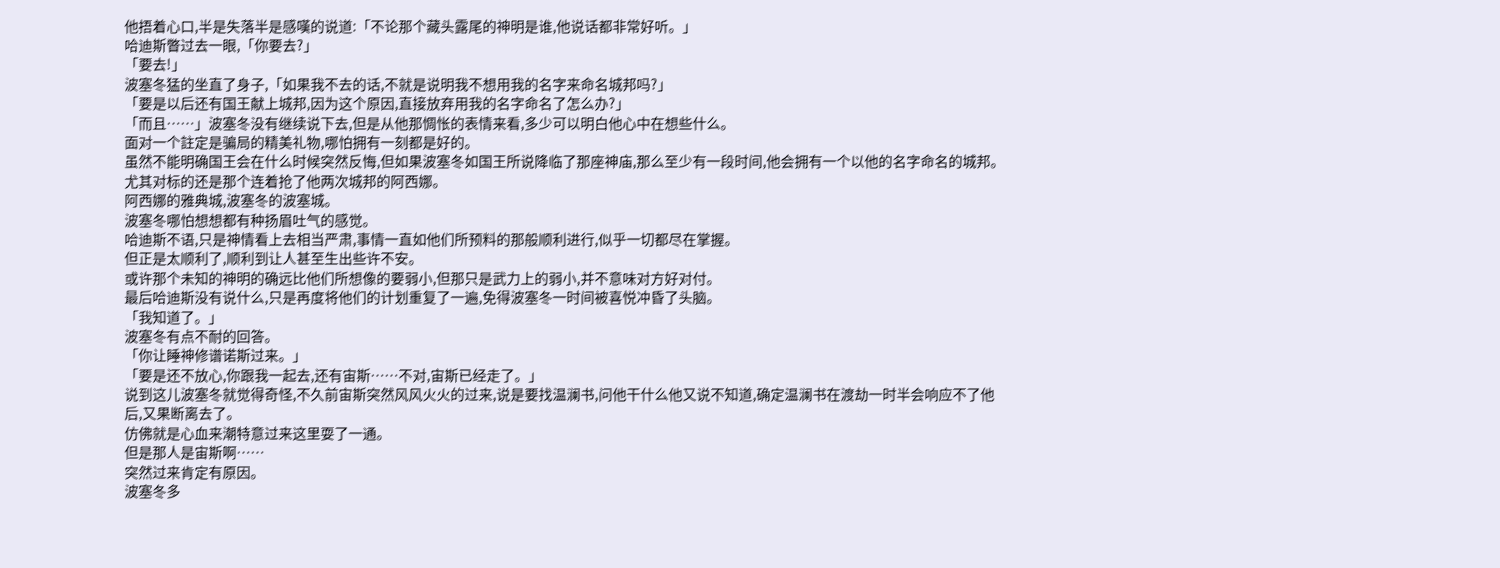他捂着心口,半是失落半是感嘆的说道:「不论那个藏头露尾的神明是谁,他说话都非常好听。」
哈迪斯瞥过去一眼,「你要去?」
「要去!」
波塞冬猛的坐直了身子,「如果我不去的话,不就是说明我不想用我的名字来命名城邦吗?」
「要是以后还有国王献上城邦,因为这个原因,直接放弃用我的名字命名了怎么办?」
「而且……」波塞冬没有继续说下去,但是从他那惆怅的表情来看,多少可以明白他心中在想些什么。
面对一个註定是骗局的精美礼物,哪怕拥有一刻都是好的。
虽然不能明确国王会在什么时候突然反悔,但如果波塞冬如国王所说降临了那座神庙,那么至少有一段时间,他会拥有一个以他的名字命名的城邦。
尤其对标的还是那个连着抢了他两次城邦的阿西娜。
阿西娜的雅典城,波塞冬的波塞城。
波塞冬哪怕想想都有种扬眉吐气的感觉。
哈迪斯不语,只是神情看上去相当严肃,事情一直如他们所预料的那般顺利进行,似乎一切都尽在掌握。
但正是太顺利了,顺利到让人甚至生出些许不安。
或许那个未知的神明的确远比他们所想像的要弱小,但那只是武力上的弱小,并不意味对方好对付。
最后哈迪斯没有说什么,只是再度将他们的计划重复了一遍,免得波塞冬一时间被喜悦冲昏了头脑。
「我知道了。」
波塞冬有点不耐的回答。
「你让睡神修谱诺斯过来。」
「要是还不放心,你跟我一起去,还有宙斯……不对,宙斯已经走了。」
说到这儿波塞冬就觉得奇怪,不久前宙斯突然风风火火的过来,说是要找温澜书,问他干什么他又说不知道,确定温澜书在渡劫一时半会响应不了他后,又果断离去了。
仿佛就是心血来潮特意过来这里耍了一通。
但是那人是宙斯啊……
突然过来肯定有原因。
波塞冬多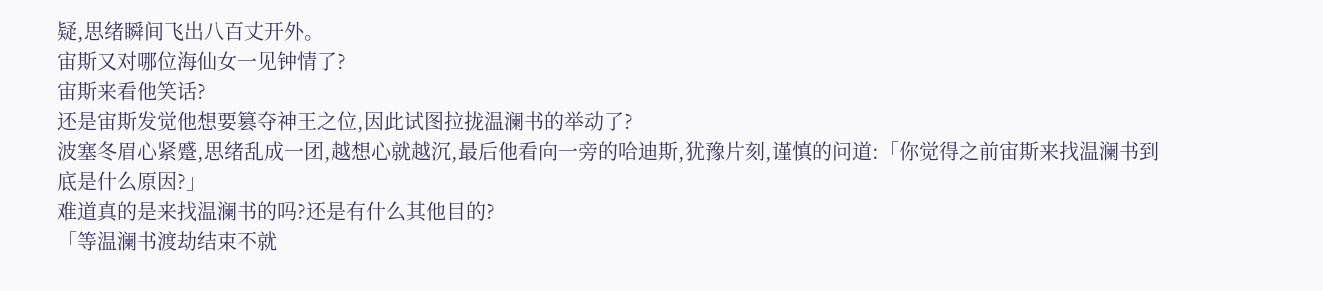疑,思绪瞬间飞出八百丈开外。
宙斯又对哪位海仙女一见钟情了?
宙斯来看他笑话?
还是宙斯发觉他想要篡夺神王之位,因此试图拉拢温澜书的举动了?
波塞冬眉心紧蹙,思绪乱成一团,越想心就越沉,最后他看向一旁的哈迪斯,犹豫片刻,谨慎的问道:「你觉得之前宙斯来找温澜书到底是什么原因?」
难道真的是来找温澜书的吗?还是有什么其他目的?
「等温澜书渡劫结束不就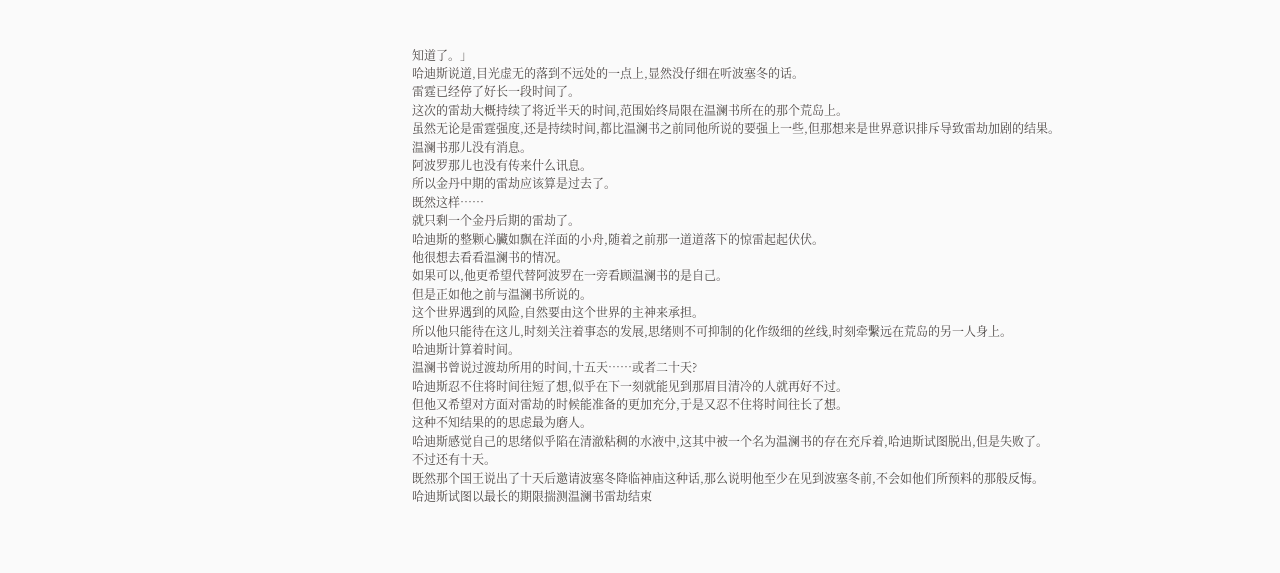知道了。」
哈迪斯说道,目光虚无的落到不远处的一点上,显然没仔细在听波塞冬的话。
雷霆已经停了好长一段时间了。
这次的雷劫大概持续了将近半天的时间,范围始终局限在温澜书所在的那个荒岛上。
虽然无论是雷霆强度,还是持续时间,都比温澜书之前同他所说的要强上一些,但那想来是世界意识排斥导致雷劫加剧的结果。
温澜书那儿没有消息。
阿波罗那儿也没有传来什么讯息。
所以金丹中期的雷劫应该算是过去了。
既然这样……
就只剩一个金丹后期的雷劫了。
哈迪斯的整颗心臟如飘在洋面的小舟,随着之前那一道道落下的惊雷起起伏伏。
他很想去看看温澜书的情况。
如果可以,他更希望代替阿波罗在一旁看顾温澜书的是自己。
但是正如他之前与温澜书所说的。
这个世界遇到的风险,自然要由这个世界的主神来承担。
所以他只能待在这儿,时刻关注着事态的发展,思绪则不可抑制的化作级细的丝线,时刻牵繫远在荒岛的另一人身上。
哈迪斯计算着时间。
温澜书曾说过渡劫所用的时间,十五天……或者二十天?
哈迪斯忍不住将时间往短了想,似乎在下一刻就能见到那眉目清冷的人就再好不过。
但他又希望对方面对雷劫的时候能准备的更加充分,于是又忍不住将时间往长了想。
这种不知结果的的思虑最为磨人。
哈迪斯感觉自己的思绪似乎陷在清澈粘稠的水液中,这其中被一个名为温澜书的存在充斥着,哈迪斯试图脱出,但是失败了。
不过还有十天。
既然那个国王说出了十天后邀请波塞冬降临神庙这种话,那么说明他至少在见到波塞冬前,不会如他们所预料的那般反悔。
哈迪斯试图以最长的期限揣测温澜书雷劫结束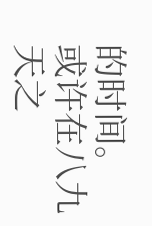的时间。
或许在八九天之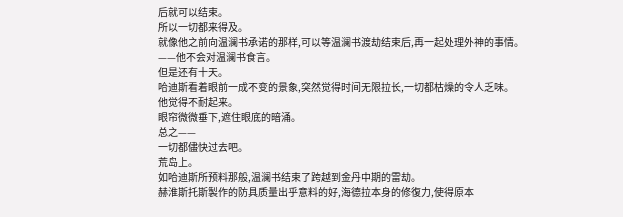后就可以结束。
所以一切都来得及。
就像他之前向温澜书承诺的那样,可以等温澜书渡劫结束后,再一起处理外神的事情。
——他不会对温澜书食言。
但是还有十天。
哈迪斯看着眼前一成不变的景象,突然觉得时间无限拉长,一切都枯燥的令人乏味。
他觉得不耐起来。
眼帘微微垂下,遮住眼底的暗涌。
总之——
一切都儘快过去吧。
荒岛上。
如哈迪斯所预料那般,温澜书结束了跨越到金丹中期的雷劫。
赫淮斯托斯製作的防具质量出乎意料的好,海德拉本身的修復力,使得原本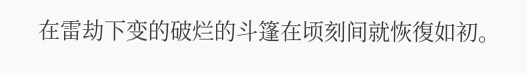在雷劫下变的破烂的斗篷在顷刻间就恢復如初。